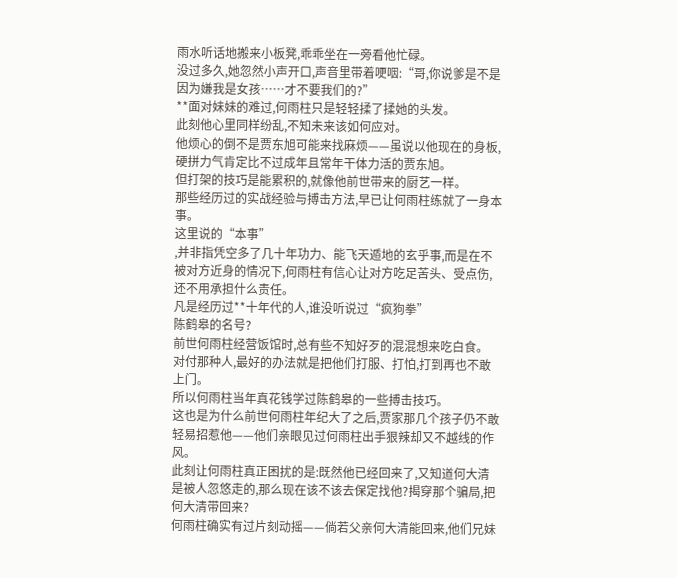雨水听话地搬来小板凳,乖乖坐在一旁看他忙碌。
没过多久,她忽然小声开口,声音里带着哽咽:“哥,你说爹是不是因为嫌我是女孩……才不要我们的?”
**面对妹妹的难过,何雨柱只是轻轻揉了揉她的头发。
此刻他心里同样纷乱,不知未来该如何应对。
他烦心的倒不是贾东旭可能来找麻烦——虽说以他现在的身板,硬拼力气肯定比不过成年且常年干体力活的贾东旭。
但打架的技巧是能累积的,就像他前世带来的厨艺一样。
那些经历过的实战经验与搏击方法,早已让何雨柱练就了一身本事。
这里说的“本事”
,并非指凭空多了几十年功力、能飞天遁地的玄乎事,而是在不被对方近身的情况下,何雨柱有信心让对方吃足苦头、受点伤,还不用承担什么责任。
凡是经历过**十年代的人,谁没听说过“疯狗拳”
陈鹤皋的名号?
前世何雨柱经营饭馆时,总有些不知好歹的混混想来吃白食。
对付那种人,最好的办法就是把他们打服、打怕,打到再也不敢上门。
所以何雨柱当年真花钱学过陈鹤皋的一些搏击技巧。
这也是为什么前世何雨柱年纪大了之后,贾家那几个孩子仍不敢轻易招惹他——他们亲眼见过何雨柱出手狠辣却又不越线的作风。
此刻让何雨柱真正困扰的是:既然他已经回来了,又知道何大清是被人忽悠走的,那么现在该不该去保定找他?揭穿那个骗局,把何大清带回来?
何雨柱确实有过片刻动摇——倘若父亲何大清能回来,他们兄妹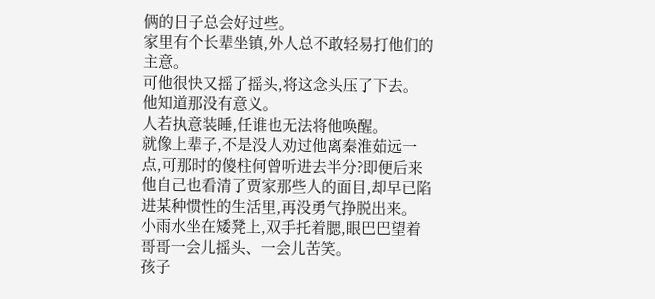俩的日子总会好过些。
家里有个长辈坐镇,外人总不敢轻易打他们的主意。
可他很快又摇了摇头,将这念头压了下去。
他知道那没有意义。
人若执意装睡,任谁也无法将他唤醒。
就像上辈子,不是没人劝过他离秦淮茹远一点,可那时的傻柱何曾听进去半分?即便后来他自己也看清了贾家那些人的面目,却早已陷进某种惯性的生活里,再没勇气挣脱出来。
小雨水坐在矮凳上,双手托着腮,眼巴巴望着哥哥一会儿摇头、一会儿苦笑。
孩子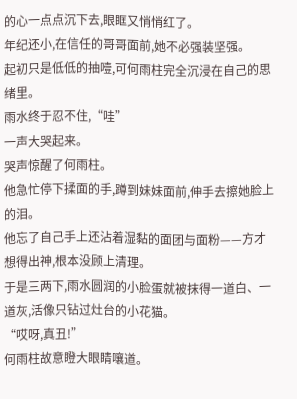的心一点点沉下去,眼眶又悄悄红了。
年纪还小,在信任的哥哥面前,她不必强装坚强。
起初只是低低的抽噎,可何雨柱完全沉浸在自己的思绪里。
雨水终于忍不住,“哇”
一声大哭起来。
哭声惊醒了何雨柱。
他急忙停下揉面的手,蹲到妹妹面前,伸手去擦她脸上的泪。
他忘了自己手上还沾着湿黏的面团与面粉——方才想得出神,根本没顾上清理。
于是三两下,雨水圆润的小脸蛋就被抹得一道白、一道灰,活像只钻过灶台的小花猫。
“哎呀,真丑!”
何雨柱故意瞪大眼睛嚷道。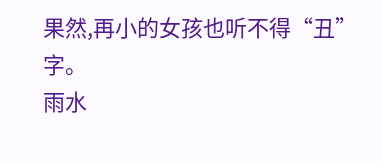果然,再小的女孩也听不得“丑”
字。
雨水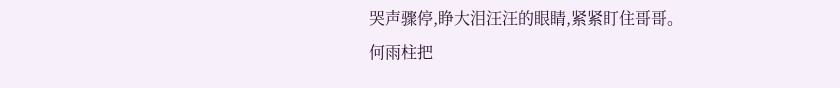哭声骤停,睁大泪汪汪的眼睛,紧紧盯住哥哥。
何雨柱把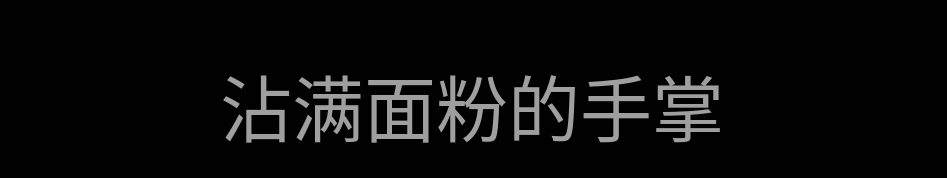沾满面粉的手掌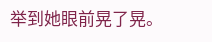举到她眼前晃了晃。